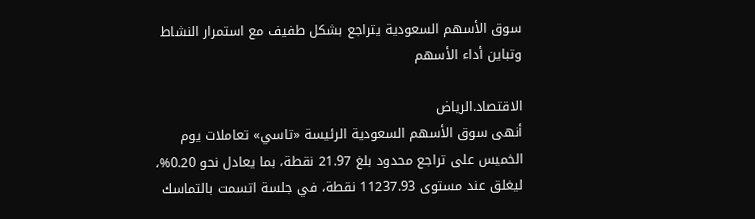سوق الأسهم السعودية يتراجع بشكل طفيف مع استمرار النشاط وتباين أداء الأسهم

الاقتصاد.الرياض
أنهى سوق الأسهم السعودية الرئيسة «تاسي» تعاملات يوم الخميس على تراجع محدود بلغ 21.97 نقطة، بما يعادل نحو 0.20%، ليغلق عند مستوى 11237.93 نقطة، في جلسة اتسمت بالتماسك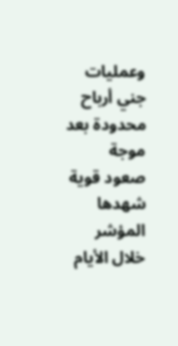وعمليات جني أرباح محدودة بعد موجة صعود قوية شهدها المؤشر خلال الأيام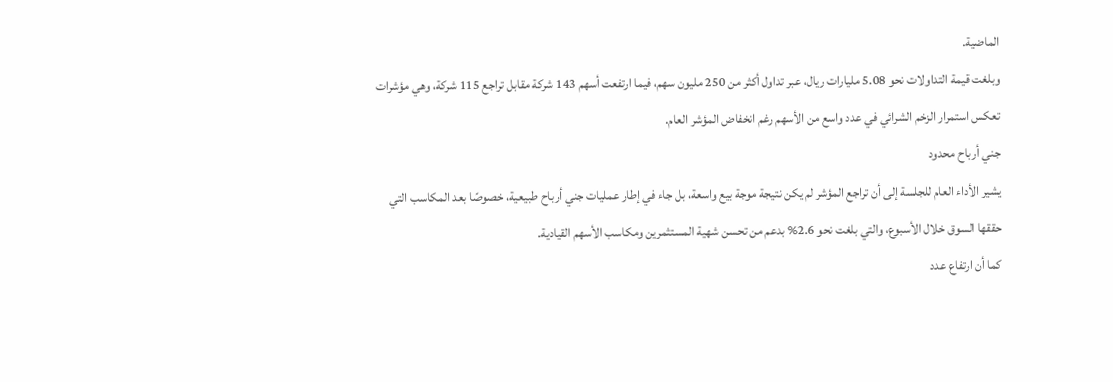الماضية.
وبلغت قيمة التداولات نحو 5.08 مليارات ريال، عبر تداول أكثر من 250 مليون سهم، فيما ارتفعت أسهم 143 شركة مقابل تراجع 115 شركة، وهي مؤشرات تعكس استمرار الزخم الشرائي في عدد واسع من الأسهم رغم انخفاض المؤشر العام.
جني أرباح محدود
يشير الأداء العام للجلسة إلى أن تراجع المؤشر لم يكن نتيجة موجة بيع واسعة، بل جاء في إطار عمليات جني أرباح طبيعية، خصوصًا بعد المكاسب التي حققها السوق خلال الأسبوع، والتي بلغت نحو 2.6% بدعم من تحسن شهية المستثمرين ومكاسب الأسهم القيادية.
كما أن ارتفاع عدد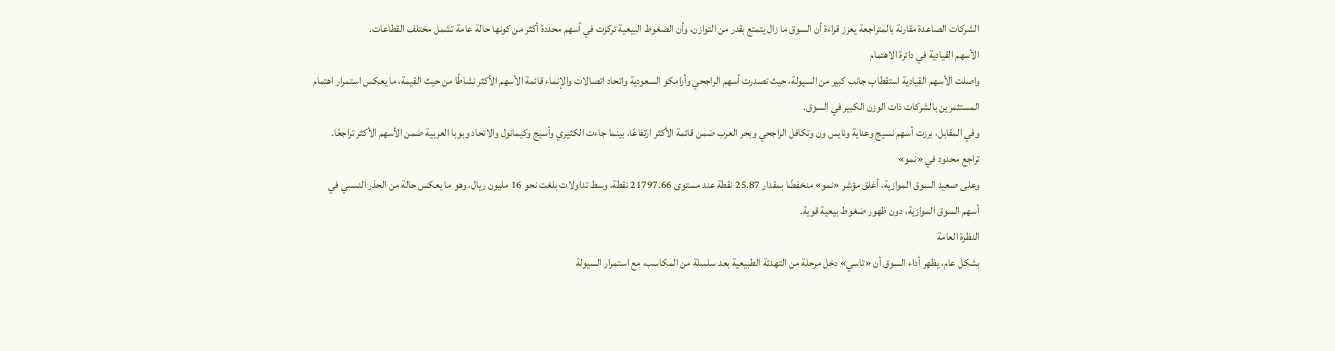الشركات الصاعدة مقارنة بالمتراجعة يعزز قراءة أن السوق ما زال يتمتع بقدر من التوازن، وأن الضغوط البيعية تركزت في أسهم محددة أكثر من كونها حالة عامة تشمل مختلف القطاعات.
الأسهم القيادية في دائرة الاهتمام
واصلت الأسهم القيادية استقطاب جانب كبير من السيولة، حيث تصدرت أسهم الراجحي وأرامكو السعودية واتحاد اتصالات والإنماء قائمة الأسهم الأكثر نشاطًا من حيث القيمة، ما يعكس استمرار اهتمام المستثمرين بالشركات ذات الوزن الكبير في السوق.
وفي المقابل، برزت أسهم نسيج وعناية ونايس ون وتكافل الراجحي وبحر العرب ضمن قائمة الأكثر ارتفاعًا، بينما جاءت الكثيري وأسيج وكيمانول والاتحاد وبوبا العربية ضمن الأسهم الأكثر تراجعًا.
تراجع محدود في «نمو»
وعلى صعيد السوق الموازية، أغلق مؤشر «نمو» منخفضًا بمقدار 25.87 نقطة عند مستوى 21797.66 نقطة، وسط تداولات بلغت نحو 16 مليون ريال، وهو ما يعكس حالة من الحذر النسبي في أسهم السوق الموازية، دون ظهور ضغوط بيعية قوية.
النظرة العامة
بشكل عام، يظهر أداء السوق أن «تاسي» دخل مرحلة من التهدئة الطبيعية بعد سلسلة من المكاسب، مع استمرار السيولة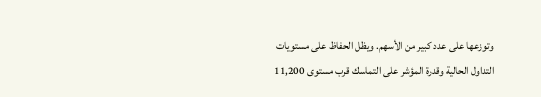وتوزعها على عدد كبير من الأسهم. ويظل الحفاظ على مستويات التداول الحالية وقدرة المؤشر على التماسك قرب مستوى 11,200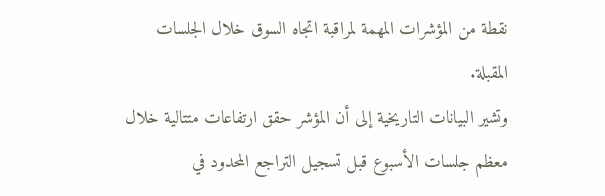نقطة من المؤشرات المهمة لمراقبة اتجاه السوق خلال الجلسات المقبلة.
وتشير البيانات التاريخية إلى أن المؤشر حقق ارتفاعات متتالية خلال معظم جلسات الأسبوع قبل تسجيل التراجع المحدود في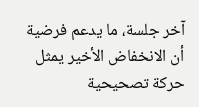آخر جلسة، ما يدعم فرضية أن الانخفاض الأخير يمثل حركة تصحيحية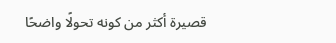قصيرة أكثر من كونه تحولًا واضحًا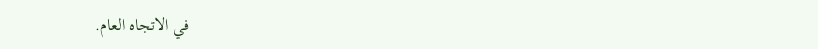في الاتجاه العام.